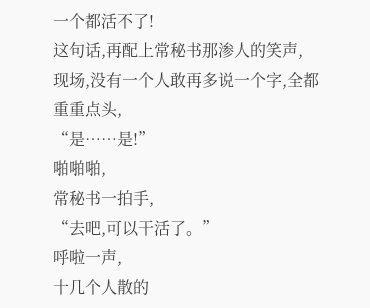一个都活不了!
这句话,再配上常秘书那渗人的笑声,
现场,没有一个人敢再多说一个字,全都重重点头,
“是……是!”
啪啪啪,
常秘书一拍手,
“去吧,可以干活了。”
呼啦一声,
十几个人散的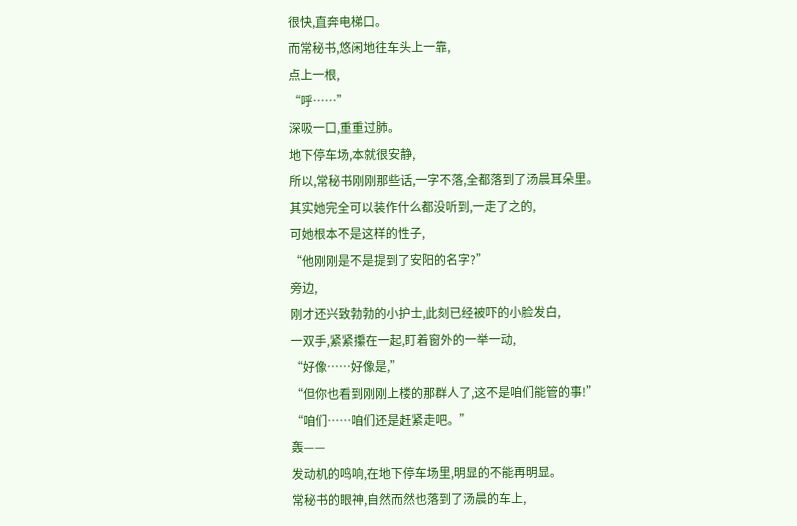很快,直奔电梯口。
而常秘书,悠闲地往车头上一靠,
点上一根,
“呼……”
深吸一口,重重过肺。
地下停车场,本就很安静,
所以,常秘书刚刚那些话,一字不落,全都落到了汤晨耳朵里。
其实她完全可以装作什么都没听到,一走了之的,
可她根本不是这样的性子,
“他刚刚是不是提到了安阳的名字?”
旁边,
刚才还兴致勃勃的小护士,此刻已经被吓的小脸发白,
一双手,紧紧攥在一起,盯着窗外的一举一动,
“好像……好像是,”
“但你也看到刚刚上楼的那群人了,这不是咱们能管的事!”
“咱们……咱们还是赶紧走吧。”
轰——
发动机的鸣响,在地下停车场里,明显的不能再明显。
常秘书的眼神,自然而然也落到了汤晨的车上,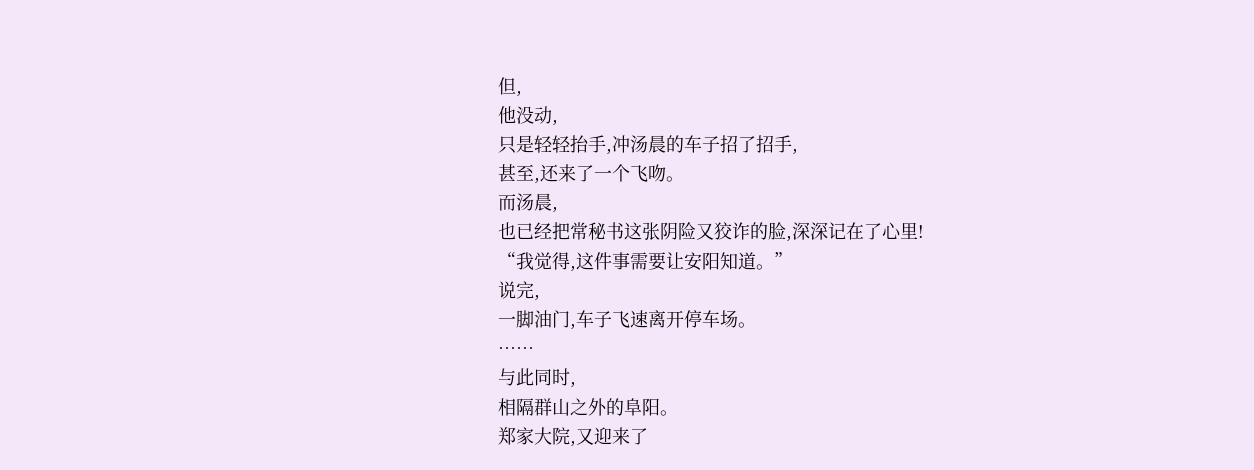但,
他没动,
只是轻轻抬手,冲汤晨的车子招了招手,
甚至,还来了一个飞吻。
而汤晨,
也已经把常秘书这张阴险又狡诈的脸,深深记在了心里!
“我觉得,这件事需要让安阳知道。”
说完,
一脚油门,车子飞速离开停车场。
……
与此同时,
相隔群山之外的阜阳。
郑家大院,又迎来了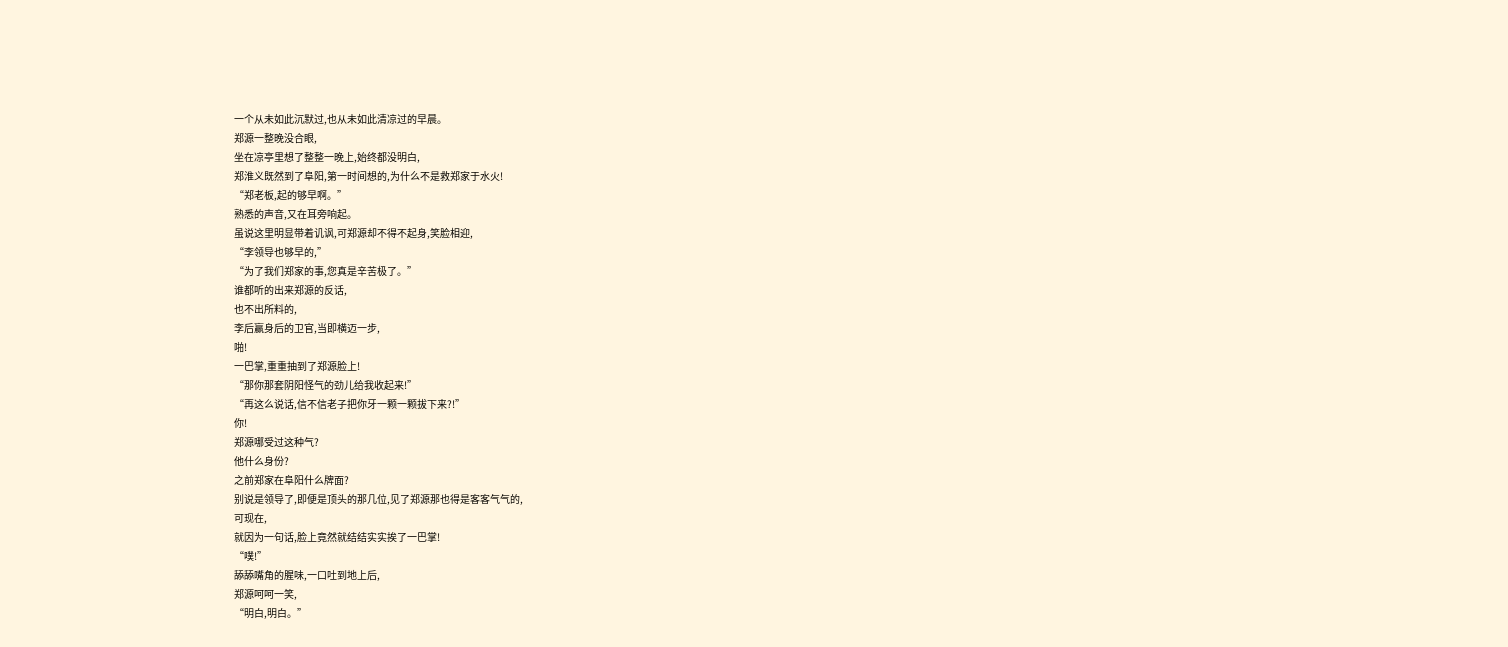一个从未如此沉默过,也从未如此清凉过的早晨。
郑源一整晚没合眼,
坐在凉亭里想了整整一晚上,始终都没明白,
郑淮义既然到了阜阳,第一时间想的,为什么不是救郑家于水火!
“郑老板,起的够早啊。”
熟悉的声音,又在耳旁响起。
虽说这里明显带着讥讽,可郑源却不得不起身,笑脸相迎,
“李领导也够早的,”
“为了我们郑家的事,您真是辛苦极了。”
谁都听的出来郑源的反话,
也不出所料的,
李后赢身后的卫官,当即横迈一步,
啪!
一巴掌,重重抽到了郑源脸上!
“那你那套阴阳怪气的劲儿给我收起来!”
“再这么说话,信不信老子把你牙一颗一颗拔下来?!”
你!
郑源哪受过这种气?
他什么身份?
之前郑家在阜阳什么牌面?
别说是领导了,即便是顶头的那几位,见了郑源那也得是客客气气的,
可现在,
就因为一句话,脸上竟然就结结实实挨了一巴掌!
“噗!”
舔舔嘴角的腥味,一口吐到地上后,
郑源呵呵一笑,
“明白,明白。”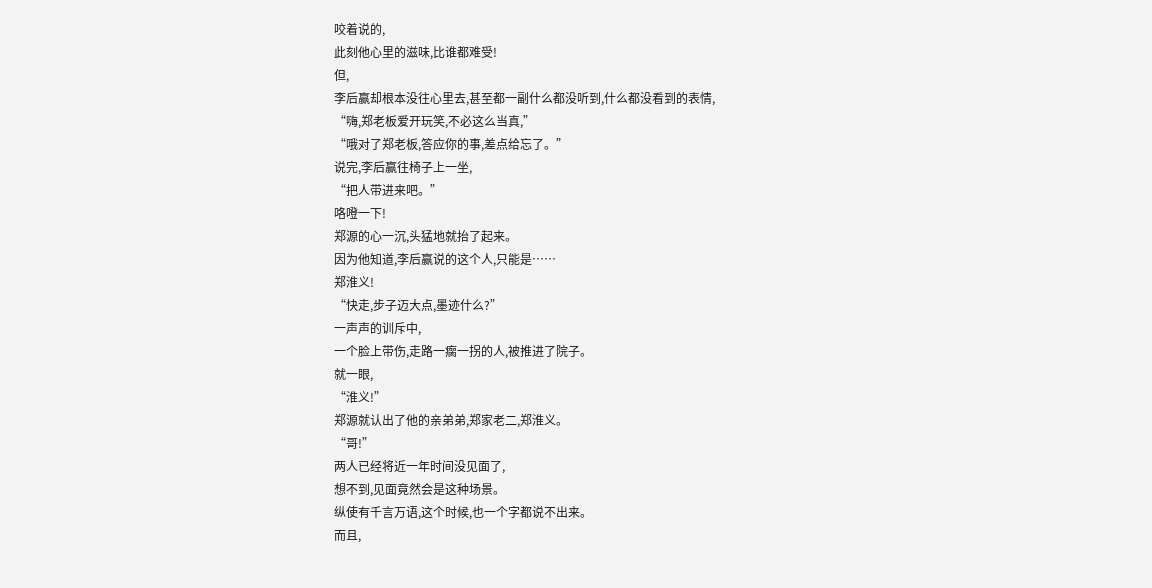咬着说的,
此刻他心里的滋味,比谁都难受!
但,
李后赢却根本没往心里去,甚至都一副什么都没听到,什么都没看到的表情,
“嗨,郑老板爱开玩笑,不必这么当真,”
“哦对了郑老板,答应你的事,差点给忘了。”
说完,李后赢往椅子上一坐,
“把人带进来吧。”
咯噔一下!
郑源的心一沉,头猛地就抬了起来。
因为他知道,李后赢说的这个人,只能是……
郑淮义!
“快走,步子迈大点,墨迹什么?”
一声声的训斥中,
一个脸上带伤,走路一瘸一拐的人,被推进了院子。
就一眼,
“淮义!”
郑源就认出了他的亲弟弟,郑家老二,郑淮义。
“哥!”
两人已经将近一年时间没见面了,
想不到,见面竟然会是这种场景。
纵使有千言万语,这个时候,也一个字都说不出来。
而且,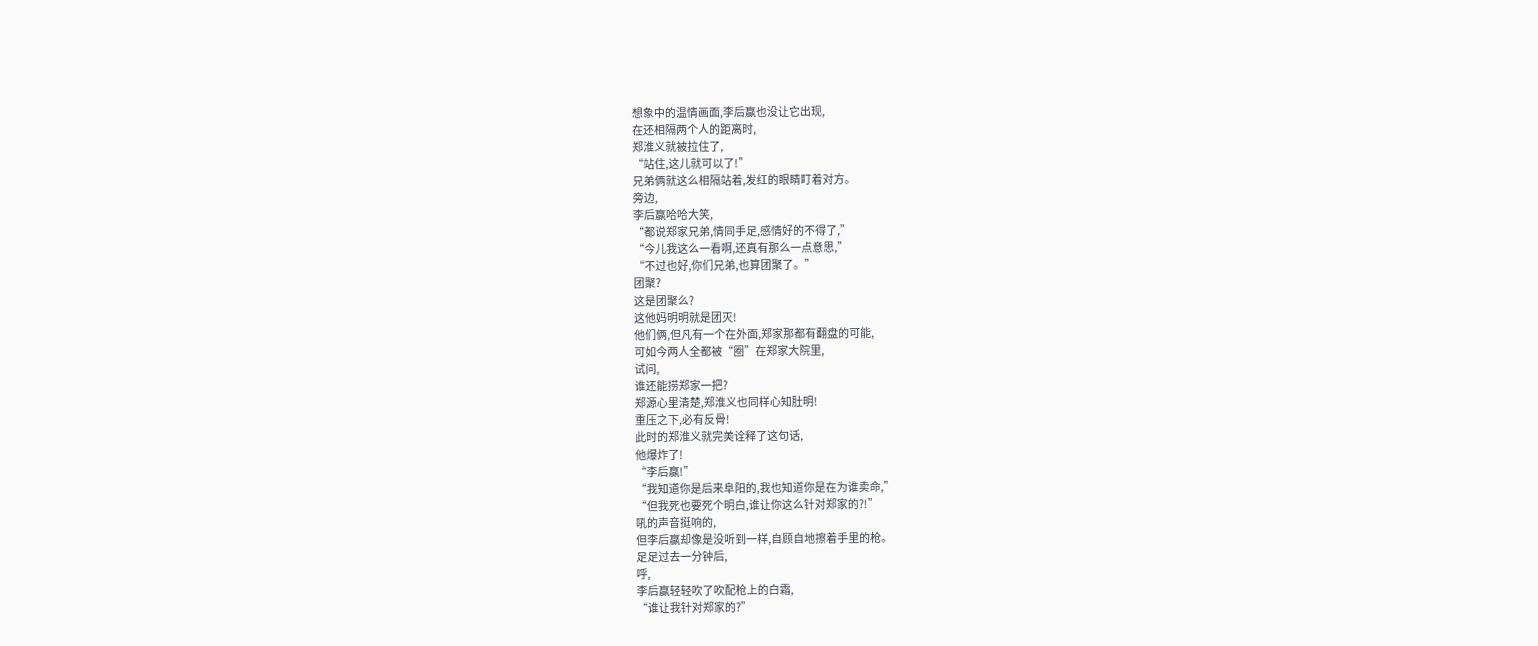想象中的温情画面,李后赢也没让它出现,
在还相隔两个人的距离时,
郑淮义就被拉住了,
“站住,这儿就可以了!”
兄弟俩就这么相隔站着,发红的眼睛盯着对方。
旁边,
李后赢哈哈大笑,
“都说郑家兄弟,情同手足,感情好的不得了,”
“今儿我这么一看啊,还真有那么一点意思,”
“不过也好,你们兄弟,也算团聚了。”
团聚?
这是团聚么?
这他妈明明就是团灭!
他们俩,但凡有一个在外面,郑家那都有翻盘的可能,
可如今两人全都被“圈”在郑家大院里,
试问,
谁还能捞郑家一把?
郑源心里清楚,郑淮义也同样心知肚明!
重压之下,必有反骨!
此时的郑淮义就完美诠释了这句话,
他爆炸了!
“李后赢!”
“我知道你是后来阜阳的,我也知道你是在为谁卖命,”
“但我死也要死个明白,谁让你这么针对郑家的?!”
吼的声音挺响的,
但李后赢却像是没听到一样,自顾自地擦着手里的枪。
足足过去一分钟后,
呼,
李后赢轻轻吹了吹配枪上的白霜,
“谁让我针对郑家的?”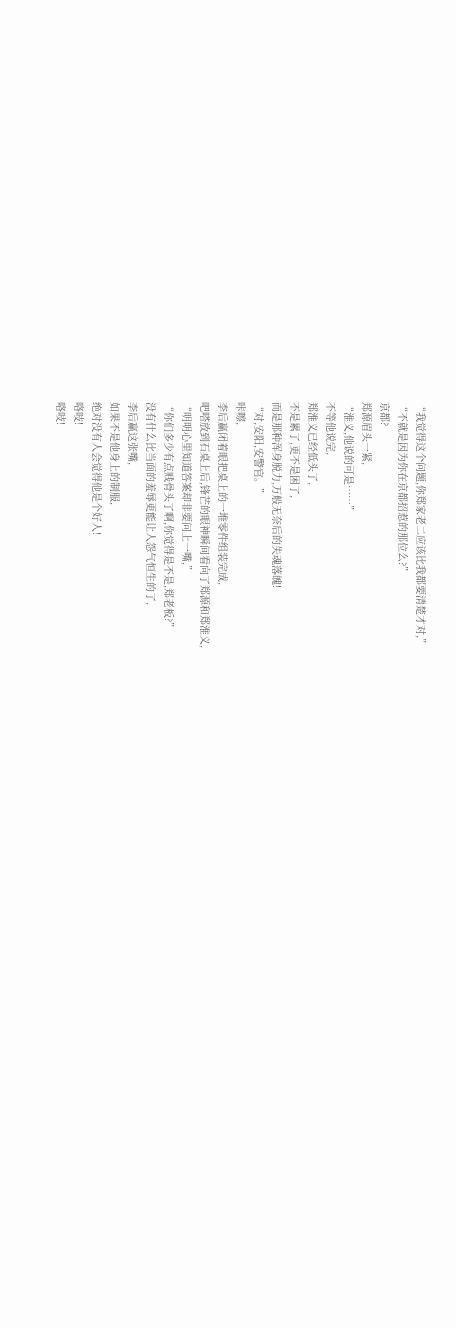“我觉得这个问题,你郑家老二应该比我都要清楚才对,”
“不就是因为你在京都招惹的那位么?”
京都?
郑源眉头一紧,
“淮义,他说的可是……”
不等他说完,
郑淮义已经低头了,
不是累了,更不是困了,
而是那种浑身脱力,万般无奈后的失魂落魄!
“对,安阳,安警官。”
咔嚓,
李后赢闭着眼把桌上的一堆零件组装完成,
吧嗒放到石桌上后,锋芒的眼神瞬间看向了郑源和郑淮义,
“明明心里知道答案却非要问上一嘴,”
“你们多少有点贱骨头了啊,你觉得是不是,郑老板?”
没有什么比当面的羞辱更能让人怨气恒生的了,
李后赢这张嘴,
如果不是他身上的制服,
绝对没有人会觉得他是个好人!
咯吱!
咯吱!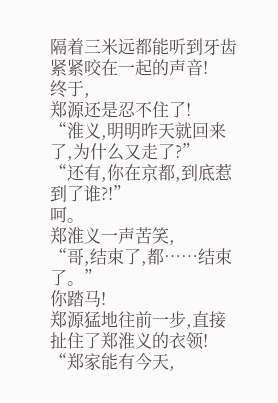隔着三米远都能听到牙齿紧紧咬在一起的声音!
终于,
郑源还是忍不住了!
“淮义,明明昨天就回来了,为什么又走了?”
“还有,你在京都,到底惹到了谁?!”
呵。
郑淮义一声苦笑,
“哥,结束了,都……结束了。”
你踏马!
郑源猛地往前一步,直接扯住了郑淮义的衣领!
“郑家能有今天,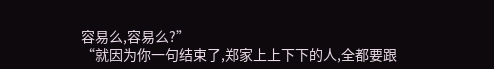容易么,容易么?”
“就因为你一句结束了,郑家上上下下的人,全都要跟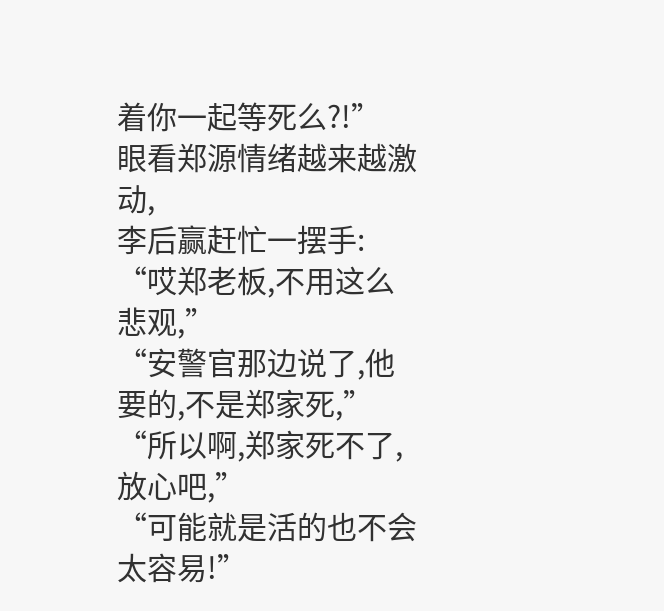着你一起等死么?!”
眼看郑源情绪越来越激动,
李后赢赶忙一摆手:
“哎郑老板,不用这么悲观,”
“安警官那边说了,他要的,不是郑家死,”
“所以啊,郑家死不了,放心吧,”
“可能就是活的也不会太容易!”